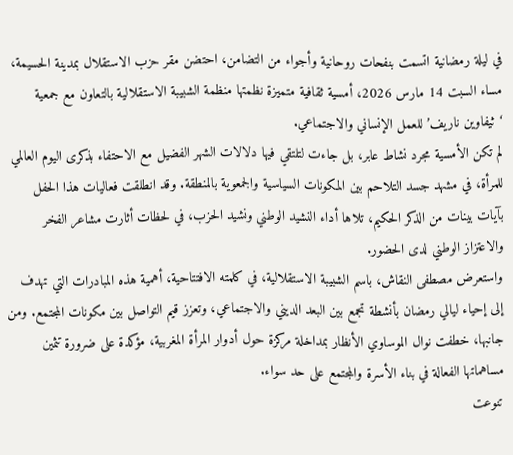في ليلة رمضانية اتسمت بنفحات روحانية وأجواء من التضامن، احتضن مقر حزب الاستقلال بمدينة الحسيمة، مساء السبت 14 مارس 2026، أمسية ثقافية متميزة نظمتها منظمة الشبيبة الاستقلالية بالتعاون مع جمعية ‘ثيفاوين ناريف’ للعمل الإنساني والاجتماعي.
لم تكن الأمسية مجرد نشاط عابر، بل جاءت لتلتقي فيها دلالات الشهر الفضيل مع الاحتفاء بذكرى اليوم العالمي للمرأة، في مشهد جسد التلاحم بين المكونات السياسية والجمعوية بالمنطقة. وقد انطلقت فعاليات هذا الحفل بآيات بينات من الذكر الحكيم، تلاها أداء النشيد الوطني ونشيد الحزب، في لحظات أثارت مشاعر الفخر والاعتزاز الوطني لدى الحضور.
واستعرض مصطفى النقاش، باسم الشبيبة الاستقلالية، في كلمته الافتتاحية، أهمية هذه المبادرات التي تهدف إلى إحياء ليالي رمضان بأنشطة تجمع بين البعد الديني والاجتماعي، وتعزز قيم التواصل بين مكونات المجتمع. ومن جانبها، خطفت نوال الموساوي الأنظار بمداخلة مركزة حول أدوار المرأة المغربية، مؤكدة على ضرورة تثمين مساهماتها الفعالة في بناء الأسرة والمجتمع على حد سواء.
تنوعت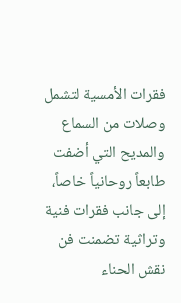فقرات الأمسية لتشمل وصلات من السماع والمديح التي أضفت طابعاً روحانياً خاصاً، إلى جانب فقرات فنية وتراثية تضمنت فن نقش الحناء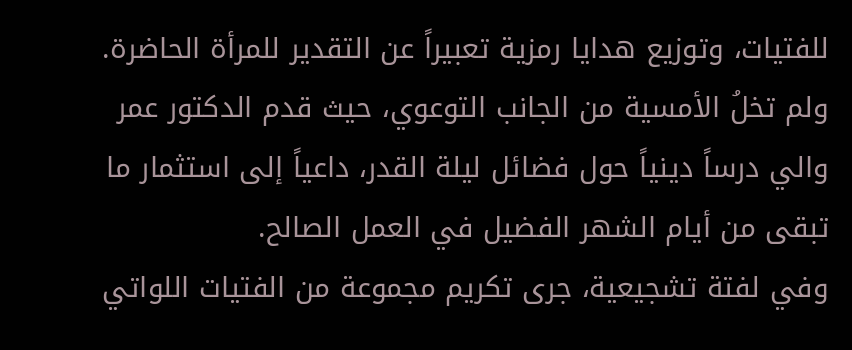للفتيات، وتوزيع هدايا رمزية تعبيراً عن التقدير للمرأة الحاضرة. ولم تخلُ الأمسية من الجانب التوعوي، حيث قدم الدكتور عمر والي درساً دينياً حول فضائل ليلة القدر، داعياً إلى استثمار ما تبقى من أيام الشهر الفضيل في العمل الصالح.
وفي لفتة تشجيعية، جرى تكريم مجموعة من الفتيات اللواتي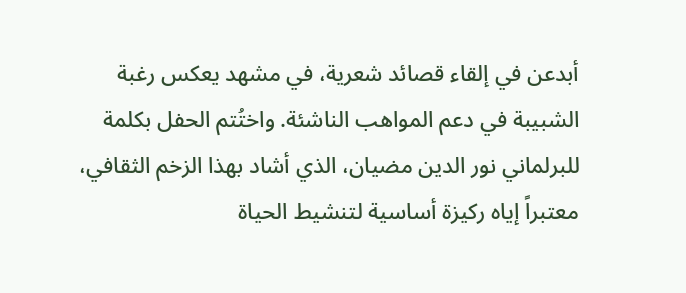أبدعن في إلقاء قصائد شعرية، في مشهد يعكس رغبة الشبيبة في دعم المواهب الناشئة. واختُتم الحفل بكلمة للبرلماني نور الدين مضيان، الذي أشاد بهذا الزخم الثقافي، معتبراً إياه ركيزة أساسية لتنشيط الحياة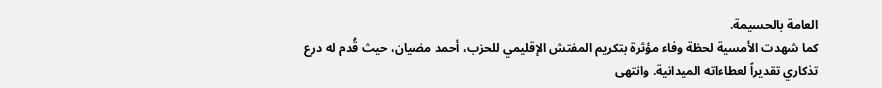العامة بالحسيمة.
كما شهدت الأمسية لحظة وفاء مؤثرة بتكريم المفتش الإقليمي للحزب، أحمد مضيان، حيث قُدم له درع تذكاري تقديراً لعطاءاته الميدانية. وانتهى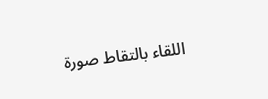اللقاء بالتقاط صورة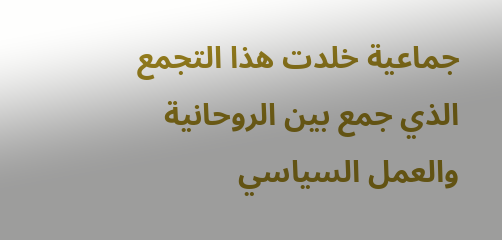جماعية خلدت هذا التجمع الذي جمع بين الروحانية والعمل السياسي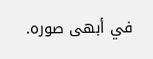في أبهى صوره.